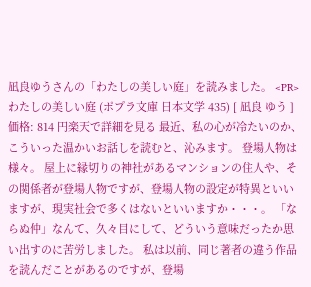凪良ゆうさんの「わたしの美しい庭」を読みました。 <PR> わたしの美しい庭 (ポプラ文庫 日本文学 435) [ 凪良 ゆう ]価格: 814 円楽天で詳細を見る 最近、私の心が冷たいのか、こういった温かいお話しを読むと、沁みます。 登場人物は様々。 屋上に縁切りの神社があるマンションの住人や、その関係者が登場人物ですが、登場人物の設定が特異といいますが、現実社会で多くはないといいますか・・・。 「ならぬ仲」なんて、久々目にして、どういう意味だったか思い出すのに苦労しました。 私は以前、同じ著者の違う作品を読んだことがあるのですが、登場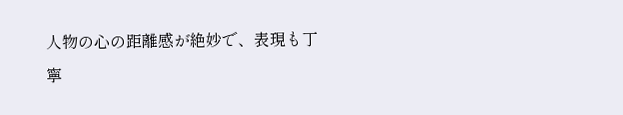人物の心の距離感が絶妙で、表現も丁寧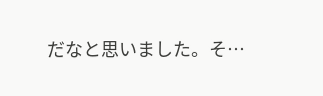だなと思いました。そ…